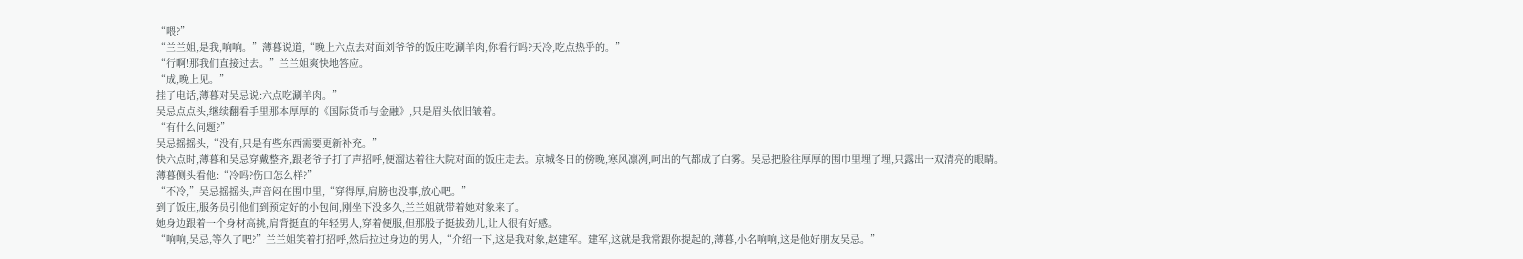“喂?”
“兰兰姐,是我,响响。”薄暮说道,“晚上六点去对面刘爷爷的饭庄吃涮羊肉,你看行吗?天冷,吃点热乎的。”
“行啊!那我们直接过去。”兰兰姐爽快地答应。
“成,晚上见。”
挂了电话,薄暮对吴忌说:六点吃涮羊肉。”
吴忌点点头,继续翻看手里那本厚厚的《国际货币与金融》,只是眉头依旧皱着。
“有什么问题?”
吴忌摇摇头,“没有,只是有些东西需要更新补充。”
快六点时,薄暮和吴忌穿戴整齐,跟老爷子打了声招呼,便溜达着往大院对面的饭庄走去。京城冬日的傍晚,寒风凛冽,呵出的气都成了白雾。吴忌把脸往厚厚的围巾里埋了埋,只露出一双清亮的眼睛。
薄暮侧头看他:“冷吗?伤口怎么样?”
“不冷,”吴忌摇摇头,声音闷在围巾里,“穿得厚,肩膀也没事,放心吧。”
到了饭庄,服务员引他们到预定好的小包间,刚坐下没多久,兰兰姐就带着她对象来了。
她身边跟着一个身材高挑,肩背挺直的年轻男人,穿着便服,但那股子挺拔劲儿,让人很有好感。
“响响,吴忌,等久了吧?”兰兰姐笑着打招呼,然后拉过身边的男人,“介绍一下,这是我对象,赵建军。建军,这就是我常跟你提起的,薄暮,小名响响,这是他好朋友吴忌。”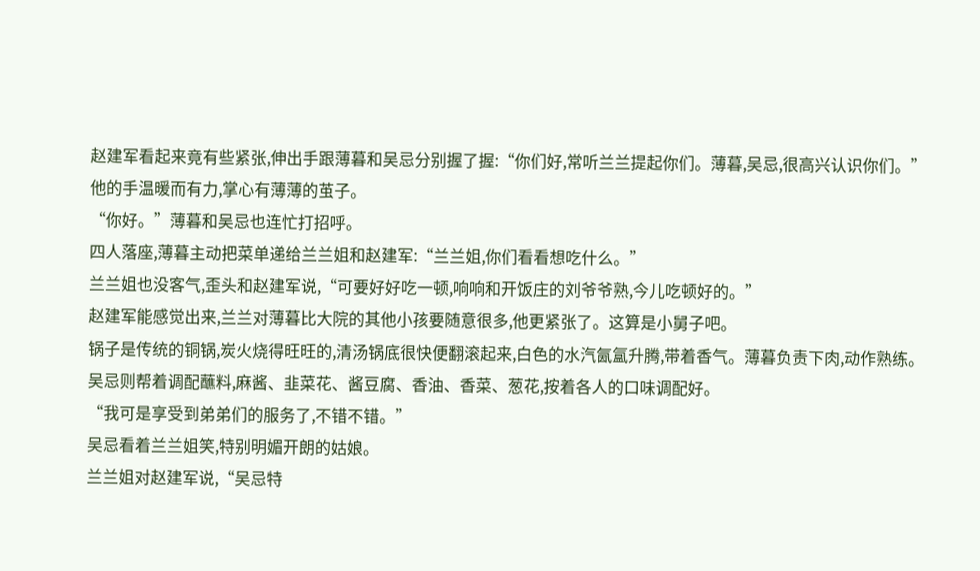赵建军看起来竟有些紧张,伸出手跟薄暮和吴忌分别握了握:“你们好,常听兰兰提起你们。薄暮,吴忌,很高兴认识你们。”他的手温暖而有力,掌心有薄薄的茧子。
“你好。”薄暮和吴忌也连忙打招呼。
四人落座,薄暮主动把菜单递给兰兰姐和赵建军:“兰兰姐,你们看看想吃什么。”
兰兰姐也没客气,歪头和赵建军说,“可要好好吃一顿,响响和开饭庄的刘爷爷熟,今儿吃顿好的。”
赵建军能感觉出来,兰兰对薄暮比大院的其他小孩要随意很多,他更紧张了。这算是小舅子吧。
锅子是传统的铜锅,炭火烧得旺旺的,清汤锅底很快便翻滚起来,白色的水汽氤氲升腾,带着香气。薄暮负责下肉,动作熟练。吴忌则帮着调配蘸料,麻酱、韭菜花、酱豆腐、香油、香菜、葱花,按着各人的口味调配好。
“我可是享受到弟弟们的服务了,不错不错。”
吴忌看着兰兰姐笑,特别明媚开朗的姑娘。
兰兰姐对赵建军说,“吴忌特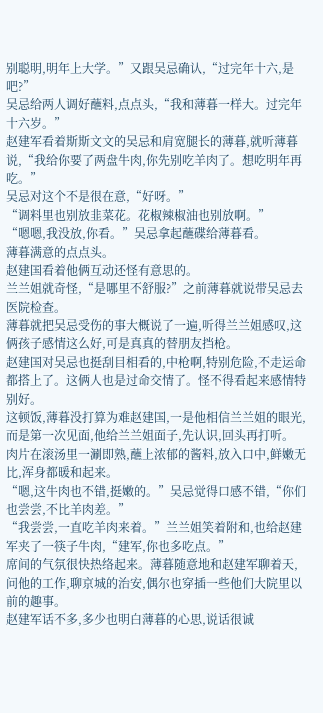别聪明,明年上大学。”又跟吴忌确认,“过完年十六,是吧?”
吴忌给两人调好蘸料,点点头,“我和薄暮一样大。过完年十六岁。”
赵建军看着斯斯文文的吴忌和肩宽腿长的薄暮,就听薄暮说,“我给你要了两盘牛肉,你先别吃羊肉了。想吃明年再吃。”
吴忌对这个不是很在意,“好呀。”
“调料里也别放韭菜花。花椒辣椒油也别放啊。”
“嗯嗯,我没放,你看。”吴忌拿起蘸碟给薄暮看。
薄暮满意的点点头。
赵建国看着他俩互动还怪有意思的。
兰兰姐就奇怪,“是哪里不舒服?”之前薄暮就说带吴忌去医院检查。
薄暮就把吴忌受伤的事大概说了一遍,听得兰兰姐感叹,这俩孩子感情这么好,可是真真的替朋友挡枪。
赵建国对吴忌也挺刮目相看的,中枪啊,特别危险,不走运命都搭上了。这俩人也是过命交情了。怪不得看起来感情特别好。
这顿饭,薄暮没打算为难赵建国,一是他相信兰兰姐的眼光,而是第一次见面,他给兰兰姐面子,先认识,回头再打听。
肉片在滚汤里一涮即熟,蘸上浓郁的酱料,放入口中,鲜嫩无比,浑身都暖和起来。
“嗯,这牛肉也不错,挺嫩的。”吴忌觉得口感不错,“你们也尝尝,不比羊肉差。”
“我尝尝,一直吃羊肉来着。”兰兰姐笑着附和,也给赵建军夹了一筷子牛肉,“建军,你也多吃点。”
席间的气氛很快热络起来。薄暮随意地和赵建军聊着天,问他的工作,聊京城的治安,偶尔也穿插一些他们大院里以前的趣事。
赵建军话不多,多少也明白薄暮的心思,说话很诚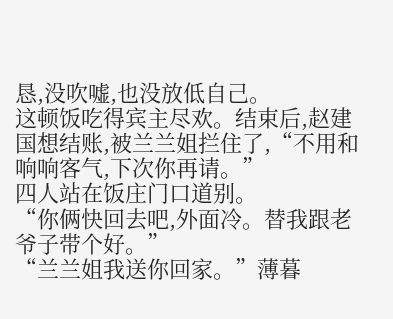恳,没吹嘘,也没放低自己。
这顿饭吃得宾主尽欢。结束后,赵建国想结账,被兰兰姐拦住了,“不用和响响客气,下次你再请。”
四人站在饭庄门口道别。
“你俩快回去吧,外面冷。替我跟老爷子带个好。”
“兰兰姐我送你回家。”薄暮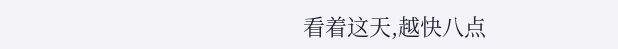看着这天,越快八点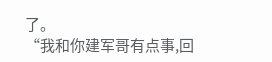了。
“我和你建军哥有点事,回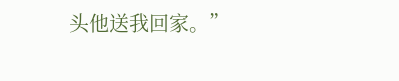头他送我回家。”